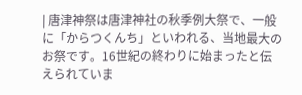| 唐津神祭は唐津神社の秋季例大祭で、一般に「からつくんち」といわれる、当地最大のお祭です。16世紀の終わりに始まったと伝えられていま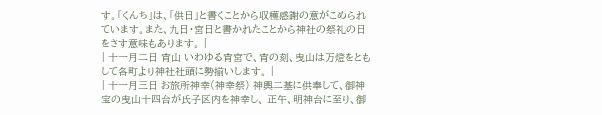す。「くんち」は、「供日」と書くことから収穫感謝の意がこめられています。また、九日・宮日と書かれたことから神社の祭礼の日をさす意味もあります。 |
| 十一月二日 宵山 いわゆる宵宮で、宵の刻、曳山は万燈をともして各町より神社社頭に勢揃いします。 |
| 十一月三日 お旅所神幸(神幸祭) 神輿二基に供奉して、御神宝の曳山十四台が氏子区内を神幸し、 正午、明神台に至り、御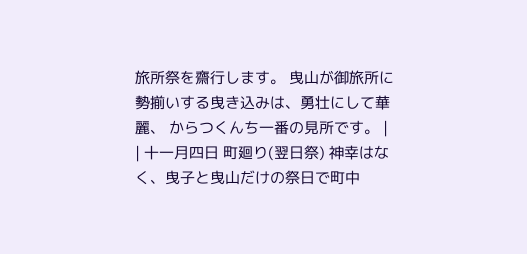旅所祭を齋行します。 曳山が御旅所に勢揃いする曳き込みは、勇壮にして華麗、 からつくんち一番の見所です。 |
| 十一月四日 町廻り(翌日祭) 神幸はなく、曳子と曳山だけの祭日で町中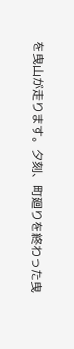を曳山が走ります。夕刻、町廻りを終わった曳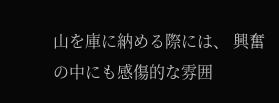山を庫に納める際には、 興奮の中にも感傷的な雰囲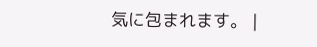気に包まれます。 |